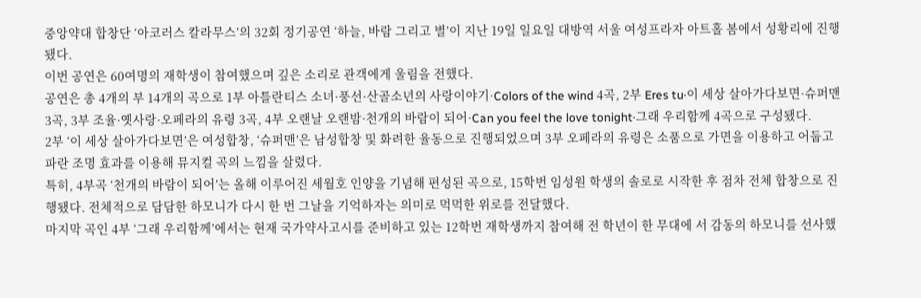중앙약대 합창단 ‘아코러스 칼라무스’의 32회 정기공연 ‘하늘, 바람 그리고 별’이 지난 19일 일요일 대방역 서울 여성프라자 아트홀 봄에서 성황리에 진행됐다.
이번 공연은 60여명의 재학생이 참여했으며 깊은 소리로 관객에게 울림을 전했다.
공연은 총 4개의 부 14개의 곡으로 1부 아틀란티스 소녀·풍선·산골소년의 사랑이야기·Colors of the wind 4곡, 2부 Eres tu·이 세상 살아가다보면·슈퍼맨 3곡, 3부 조율·옛사랑·오페라의 유령 3곡, 4부 오랜날 오랜밤·천개의 바람이 되어·Can you feel the love tonight·그래 우리함께 4곡으로 구성됐다.
2부 ‘이 세상 살아가다보면’은 여성합창, ‘슈퍼맨’은 남성합창 및 화려한 율동으로 진행되었으며 3부 오페라의 유령은 소품으로 가면을 이용하고 어둡고 파란 조명 효과를 이용해 뮤지컬 곡의 느낌을 살렸다.
특히, 4부곡 ‘천개의 바람이 되어’는 올해 이루어진 세월호 인양을 기념해 편성된 곡으로, 15학번 임성원 학생의 솔로로 시작한 후 점차 전체 합창으로 진행됐다. 전체적으로 담담한 하모니가 다시 한 번 그날을 기억하자는 의미로 먹먹한 위로를 전달했다.
마지막 곡인 4부 ‘그래 우리함께’에서는 현재 국가약사고시를 준비하고 있는 12학번 재학생까지 참여해 전 학년이 한 무대에 서 감동의 하모니를 선사했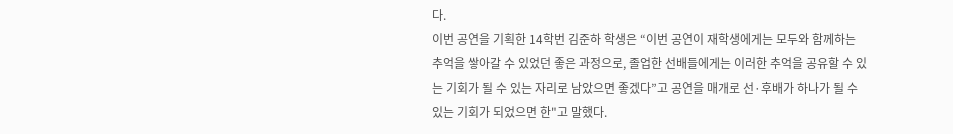다.
이번 공연을 기획한 14학번 김준하 학생은 “이번 공연이 재학생에게는 모두와 함께하는 추억을 쌓아갈 수 있었던 좋은 과정으로, 졸업한 선배들에게는 이러한 추억을 공유할 수 있는 기회가 될 수 있는 자리로 남았으면 좋겠다”고 공연을 매개로 선·후배가 하나가 될 수 있는 기회가 되었으면 한"고 말했다.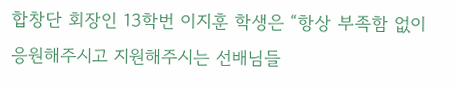합창단 회장인 13학번 이지훈 학생은 “항상 부족함 없이 응원해주시고 지원해주시는 선배님들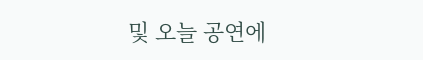및 오늘 공연에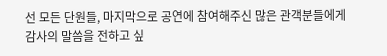선 모든 단원들, 마지막으로 공연에 참여해주신 많은 관객분들에게 감사의 말씀을 전하고 싶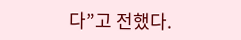다”고 전했다.